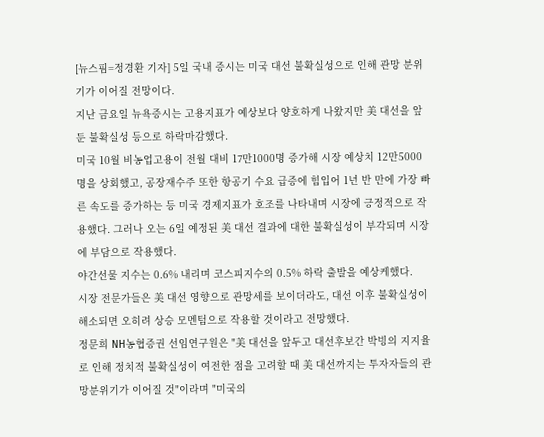[뉴스핌=정경환 기자] 5일 국내 증시는 미국 대선 불확실성으로 인해 관망 분위기가 이어질 전망이다.
지난 금요일 뉴욕증시는 고용지표가 예상보다 양호하게 나왔지만 美 대선을 앞둔 불확실성 등으로 하락마감했다.
미국 10월 비농업고용이 전월 대비 17만1000명 증가해 시장 예상치 12만5000명을 상회했고, 공장재수주 또한 항공기 수요 급증에 힘입어 1년 반 만에 가장 빠른 속도를 증가하는 등 미국 경제지표가 호조를 나타내며 시장에 긍정적으로 작용했다. 그러나 오는 6일 예정된 美 대선 결과에 대한 불확실성이 부각되며 시장에 부담으로 작용했다.
야간선물 지수는 0.6% 내리며 코스피지수의 0.5% 하락 출발을 예상케했다.
시장 전문가들은 美 대선 영향으로 관망세를 보이더라도, 대선 이후 불확실성이 해소되면 오히려 상승 모멘텀으로 작용할 것이라고 전망했다.
정문희 NH농협증권 선임연구원은 "美 대선을 앞두고 대선후보간 박빙의 지지율로 인해 정치적 불확실성이 여전한 점을 고려할 때 美 대선까지는 투자자들의 관망분위기가 이어질 것"이라며 "미국의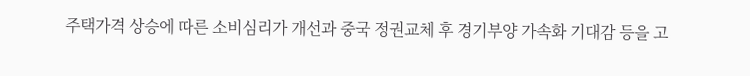주택가격 상승에 따른 소비심리가 개선과 중국 정권교체 후 경기부양 가속화 기대감 등을 고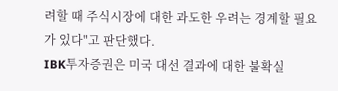려할 때 주식시장에 대한 과도한 우려는 경계할 필요가 있다"고 판단했다.
IBK투자증권은 미국 대선 결과에 대한 불확실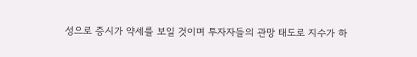성으로 증시가 약세를 보일 것이며 투자자들의 관망 태도로 지수가 하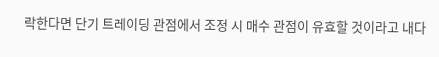락한다면 단기 트레이딩 관점에서 조정 시 매수 관점이 유효할 것이라고 내다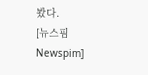봤다.
[뉴스핌 Newspim]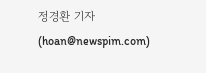정경환 기자 (hoan@newspim.com)